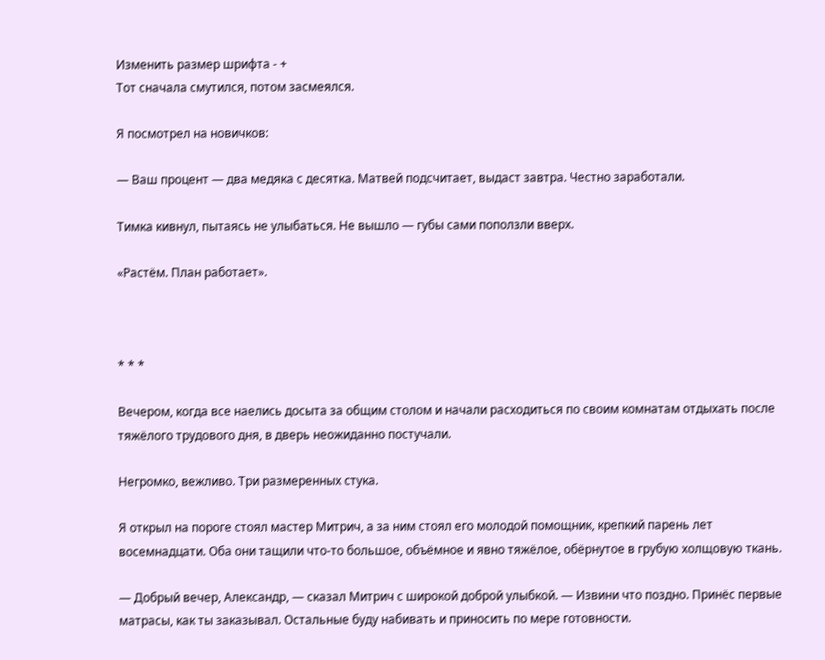Изменить размер шрифта - +
Тот сначала смутился, потом засмеялся.

Я посмотрел на новичков:

— Ваш процент — два медяка с десятка. Матвей подсчитает, выдаст завтра. Честно заработали.

Тимка кивнул, пытаясь не улыбаться. Не вышло — губы сами поползли вверх.

«Растём. План работает».



* * *

Вечером, когда все наелись досыта за общим столом и начали расходиться по своим комнатам отдыхать после тяжёлого трудового дня, в дверь неожиданно постучали.

Негромко, вежливо. Три размеренных стука.

Я открыл на пороге стоял мастер Митрич, а за ним стоял его молодой помощник, крепкий парень лет восемнадцати. Оба они тащили что-то большое, объёмное и явно тяжёлое, обёрнутое в грубую холщовую ткань.

— Добрый вечер, Александр, — сказал Митрич с широкой доброй улыбкой. — Извини что поздно. Принёс первые матрасы, как ты заказывал. Остальные буду набивать и приносить по мере готовности.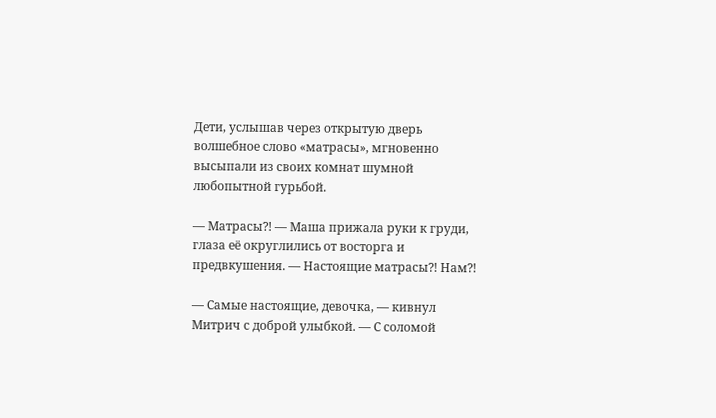Дети, услышав через открытую дверь волшебное слово «матрасы», мгновенно высыпали из своих комнат шумной любопытной гурьбой.

— Матрасы⁈ — Маша прижала руки к груди, глаза её округлились от восторга и предвкушения. — Настоящие матрасы⁈ Нам⁈

— Самые настоящие, девочка, — кивнул Митрич с доброй улыбкой. — С соломой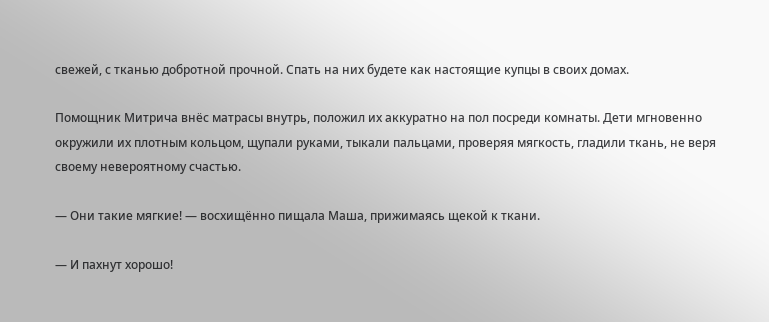свежей, с тканью добротной прочной. Спать на них будете как настоящие купцы в своих домах.

Помощник Митрича внёс матрасы внутрь, положил их аккуратно на пол посреди комнаты. Дети мгновенно окружили их плотным кольцом, щупали руками, тыкали пальцами, проверяя мягкость, гладили ткань, не веря своему невероятному счастью.

— Они такие мягкие! — восхищённо пищала Маша, прижимаясь щекой к ткани.

— И пахнут хорошо!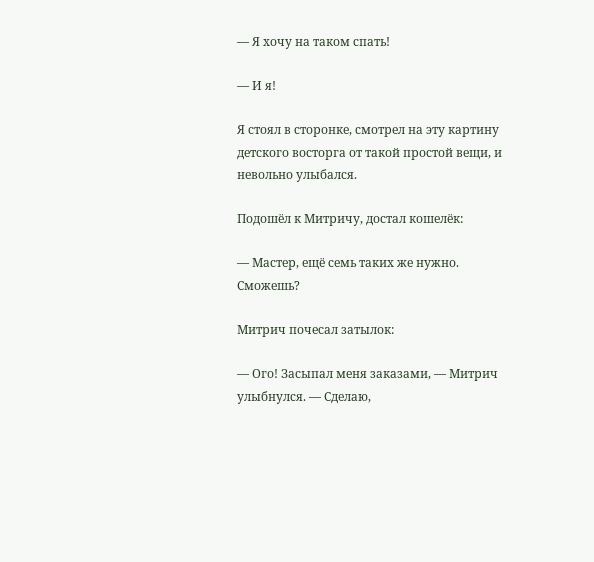— Я хочу на таком спать!

— И я!

Я стоял в сторонке, смотрел на эту картину детского восторга от такой простой вещи, и невольно улыбался.

Подошёл к Митричу, достал кошелёк:

— Мастер, ещё семь таких же нужно. Сможешь?

Митрич почесал затылок:

— Ого! Засыпал меня заказами, — Митрич улыбнулся. — Сделаю,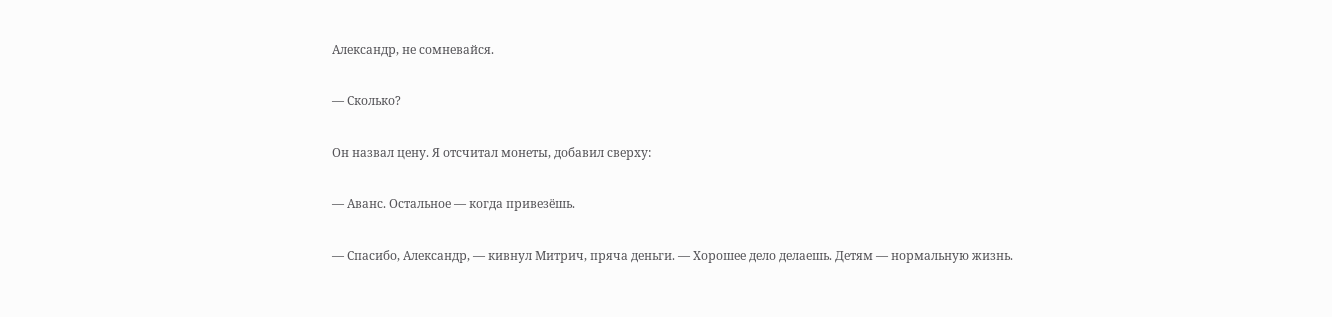Александр, не сомневайся.

— Сколько?

Он назвал цену. Я отсчитал монеты, добавил сверху:

— Аванс. Остальное — когда привезёшь.

— Спасибо, Александр, — кивнул Митрич, пряча деньги. — Хорошее дело делаешь. Детям — нормальную жизнь.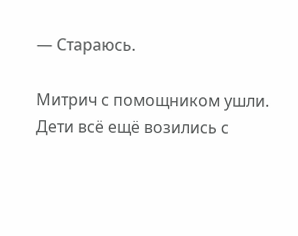— Стараюсь.

Митрич с помощником ушли. Дети всё ещё возились с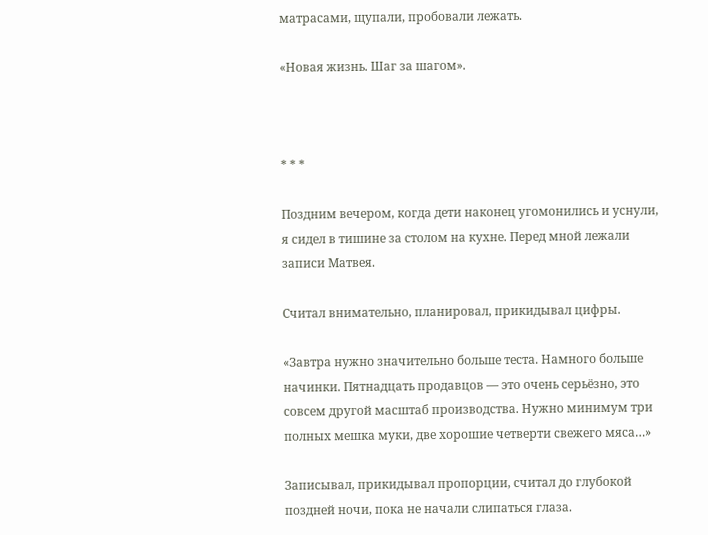матрасами, щупали, пробовали лежать.

«Новая жизнь. Шаг за шагом».



* * *

Поздним вечером, когда дети наконец угомонились и уснули, я сидел в тишине за столом на кухне. Перед мной лежали записи Матвея.

Считал внимательно, планировал, прикидывал цифры.

«Завтра нужно значительно больше теста. Намного больше начинки. Пятнадцать продавцов — это очень серьёзно, это совсем другой масштаб производства. Нужно минимум три полных мешка муки, две хорошие четверти свежего мяса…»

Записывал, прикидывал пропорции, считал до глубокой поздней ночи, пока не начали слипаться глаза.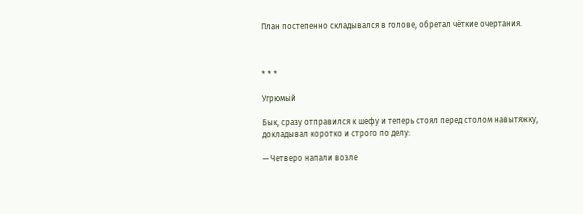План постепенно складывался в голове, обретал чёткие очертания.



* * *

Угрюмый

Бык, сразу отправился к шефу и теперь стоял перед столом навытяжку, докладывал коротко и строго по делу:

— Четверо напали возле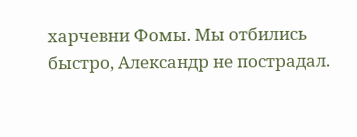харчевни Фомы. Мы отбились быстро, Александр не пострадал.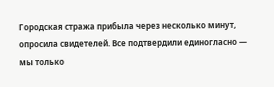Городская стража прибыла через несколько минут, опросила свидетелей. Все подтвердили единогласно — мы только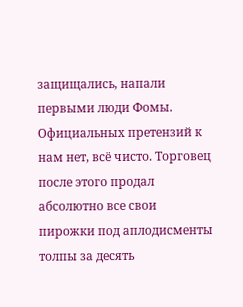защищались, напали первыми люди Фомы. Официальных претензий к нам нет, всё чисто. Торговец после этого продал абсолютно все свои пирожки под аплодисменты толпы за десять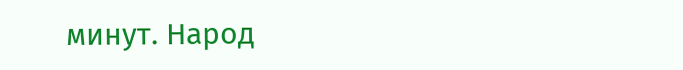минут. Народ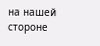на нашей стороне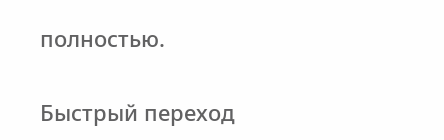полностью.

Быстрый переход